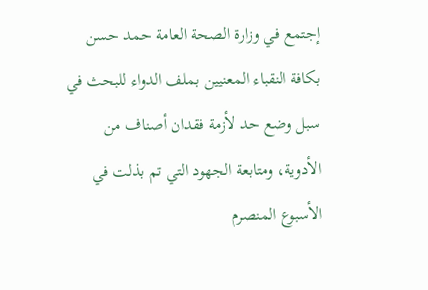إجتمع في وزارة الصحة العامة حمد حسن بكافة النقباء المعنيين بملف الدواء للبحث في سبل وضع حد لأزمة فقدان أصناف من الأدوية، ومتابعة الجهود التي تم بذلت في الأسبوع المنصرم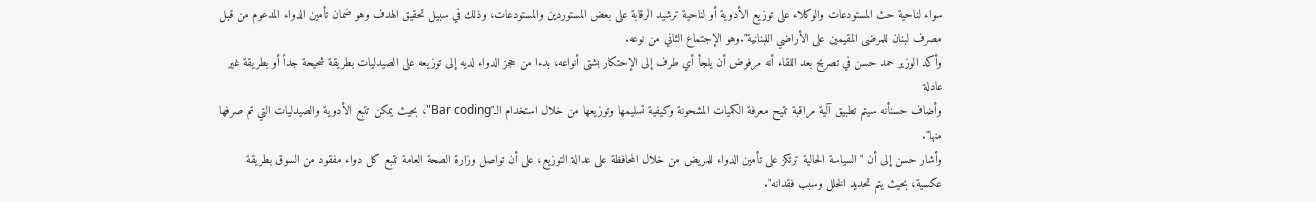سواء لناحية حث المستودعات والوكلاء على توزيع الأدوية أو لناحية ترشيد الرقابة على بعض المستوردين والمستودعات، وذلك في سبيل تحقيق الهدف وهو ضمان تأمين الدواء المدعوم من قبل مصرف لبنان للمرضى المقيمين على الأراضي اللبنانية".وهو الإجتماع الثاني من نوعه.
وأكد الوزير حمد حسن في تصريح بعد اللقاء أنه مرفوض أن يلجأ أي طرف إلى الإحتكار بشتى أنواعه، بدءا من حجز الدواء لديه إلى توزيعه على الصيدليات بطريقة شحيحة جداً أو بطريقة غير عادلة
وأضاف حسنأنه سيتم تطبيق آلية مراقبة تتيح معرفة الكميات المشحونة وكيفية تسليمها وتوزيعها من خلال استخدام الـ"Bar coding"، بحيث يمكن تتبع الأدوية والصيدليات التي تم صرفها منها".
وأشار حسن إلى أن "السياسة الحالية ترتكز على تأمين الدواء للمريض من خلال المحافظة على عدالة التوزيع، على أن تواصل وزارة الصحة العامة تتبع كل دواء مفقود من السوق بطريقة عكسية، بحيث يتم تحديد الخلل وسبب فقدانه".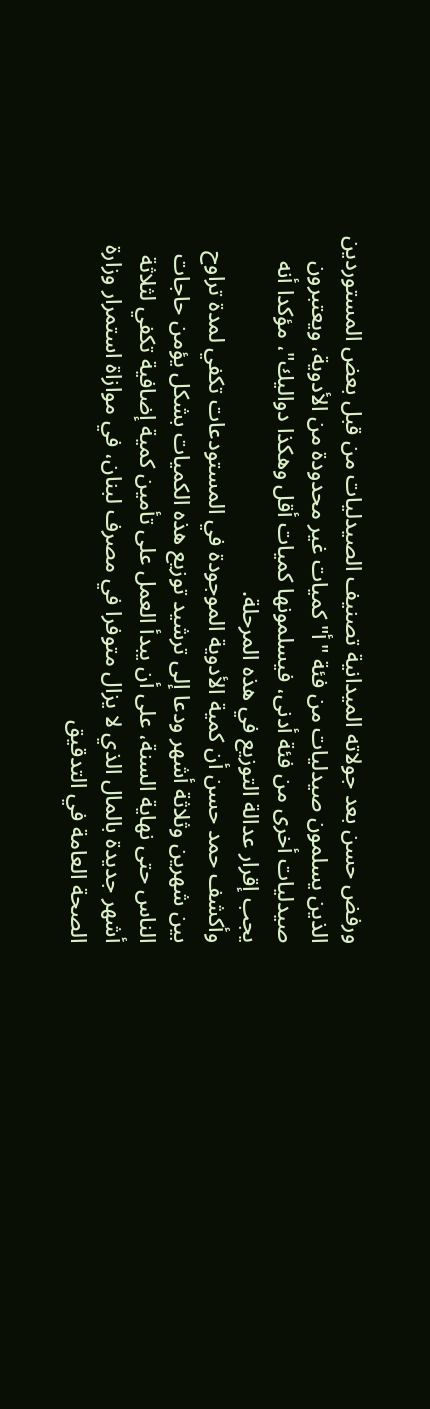ورفض حسن بعد جولاته الميدانية تصنيف الصيدليات من قبل بعض المستوردين الذين يسلمون صيدليات من فئة "أ" كميات غير محدودة من الأدوية، ويعتبرون صيدليات أخرى من فئة أدنى، فيسلمونها كميات أقل وهكذا دواليك"، مؤكدا أنه يجب إقرار عدالة التوزيع في هذه المرحلة.
وأكشف حمد حسن أن كمية الأدوية الموجودة في المستودعات تكفي لمدة تراوح بين شهرين وثلاثة أشهر ودعا إلى ترشيد توزيع هذه الكميات بشكل يؤمن حاجات الناس حتى نهاية السنة، على أن يبدأ العمل على تأمين كمية إضافية تكفي لثلاثة أشهر جديدة بالمال الذي لا يزال متوفرا في مصرف لبنان، في موازاة استمرار وزارة الصحة العامة في التدقيق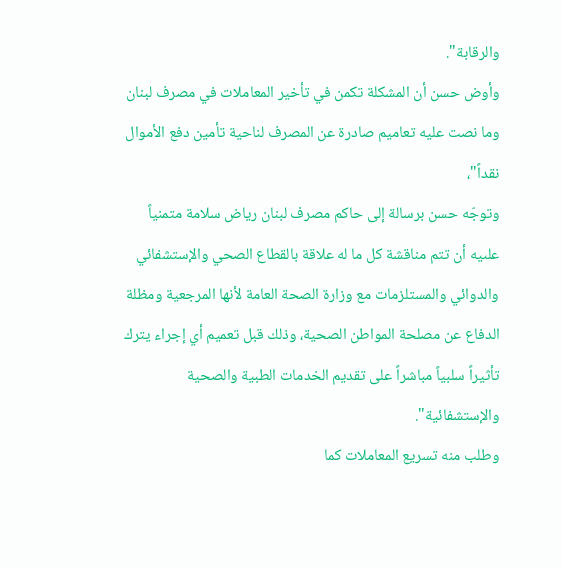والرقابة".
وأوض حسن أن المشكلة تكمن في تأخير المعاملات في مصرف لبنان وما نصت عليه تعاميم صادرة عن المصرف لناحية تأمين دفع الأموال نقداً"،
وتوجّه حسن برسالة إلى حاكم مصرف لبنان رياض سلامة متمنياً علىيه أن تتم مناقشة كل ما له علاقة بالقطاع الصحي والإستشفائي والدوائي والمستلزمات مع وزارة الصحة العامة لأنها المرجعية ومظلة الدفاع عن مصلحة المواطن الصحية، وذلك قبل تعميم أي إجراء يترك تأثيراً سلبياً مباشراً على تقديم الخدمات الطبية والصحية والإستشفائية".
وطلب منه تسريع المعاملات كما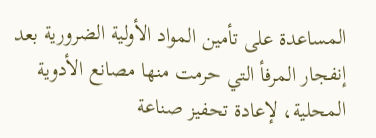المساعدة على تأمين المواد الأولية الضرورية بعد إنفجار المرفأ التي حرمت منها مصانع الأدوية المحلية، لإعادة تحفيز صناعة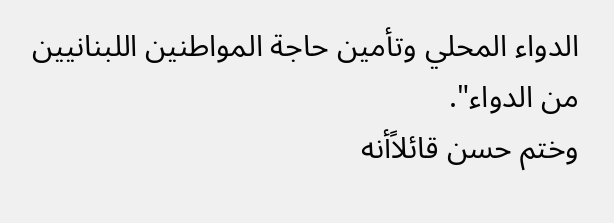الدواء المحلي وتأمين حاجة المواطنين اللبنانيين من الدواء".
وختم حسن قائلاًأنه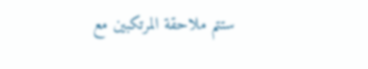ستتم ملاحقة المرتكبين مع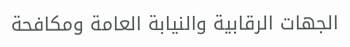الجهات الرقابية والنيابة العامة ومكافحة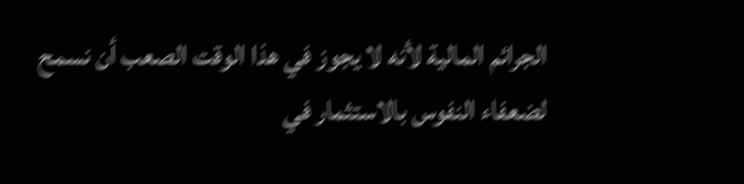الجرائم المالية لأنه لا يجوز في هذا الوقت الصعب أن نسمح لضعفاء النفوس بالاستثمار في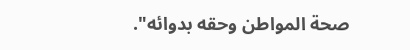صحة المواطن وحقه بدوائه".